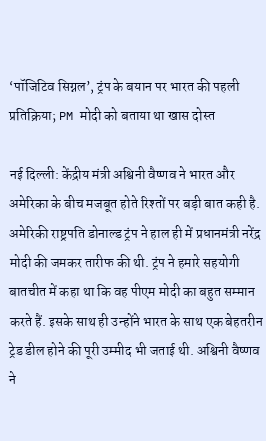‘पॉजिटिव सिग्नल’, ट्रंप के बयान पर भारत की पहली प्रतिक्रिया; PM मोदी को बताया था खास दोस्त

नई दिल्ली: केंद्रीय मंत्री अश्विनी वैष्णव ने भारत और अमेरिका के बीच मजबूत होते रिश्तों पर बड़ी बात कही है. अमेरिकी राष्ट्रपति डोनाल्ड ट्रंप ने हाल ही में प्रधानमंत्री नरेंद्र मोदी की जमकर तारीफ की थी. ट्रंप ने हमारे सहयोगी बातचीत में कहा था कि वह पीएम मोदी का बहुत सम्मान करते हैं. इसके साथ ही उन्होंने भारत के साथ एक बेहतरीन ट्रेड डील होने की पूरी उम्मीद भी जताई थी. अश्विनी वैष्णव ने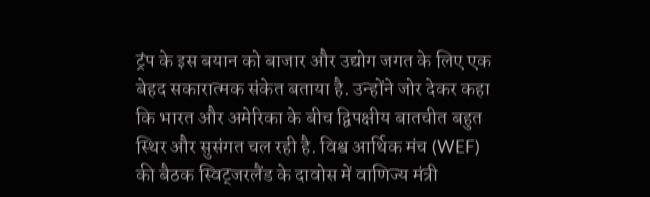ट्रंप के इस बयान को बाजार और उद्योग जगत के लिए एक बेहद सकारात्मक संकेत बताया है. उन्होंने जोर देकर कहा कि भारत और अमेरिका के बीच द्विपक्षीय बातचीत बहुत स्थिर और सुसंगत चल रही है. विश्व आर्थिक मंच (WEF) की बैठक स्विट्जरलैंड के दावोस में वाणिज्य मंत्री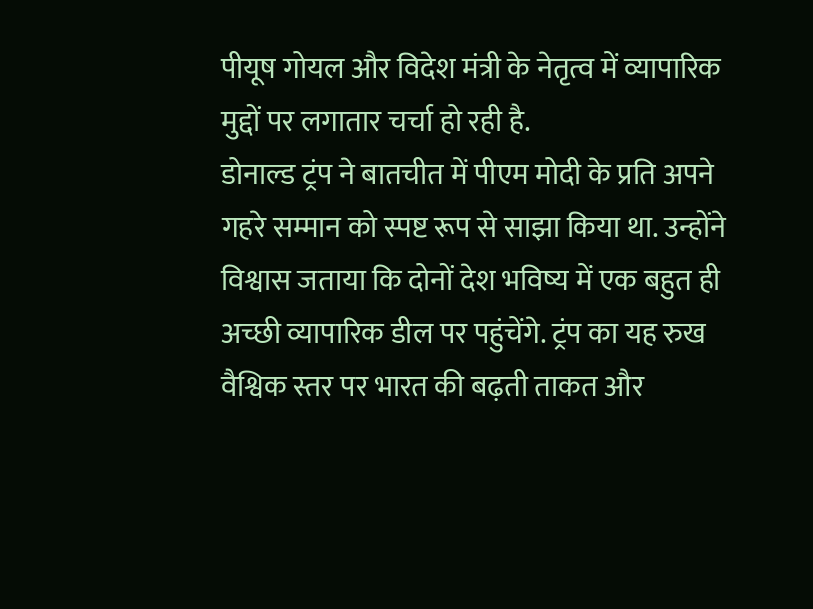पीयूष गोयल और विदेश मंत्री के नेतृत्व में व्यापारिक मुद्दों पर लगातार चर्चा हो रही है.
डोनाल्ड ट्रंप ने बातचीत में पीएम मोदी के प्रति अपने गहरे सम्मान को स्पष्ट रूप से साझा किया था. उन्होंने विश्वास जताया कि दोनों देश भविष्य में एक बहुत ही अच्छी व्यापारिक डील पर पहुंचेंगे. ट्रंप का यह रुख वैश्विक स्तर पर भारत की बढ़ती ताकत और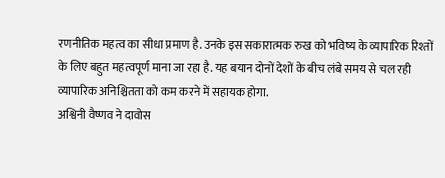रणनीतिक महत्व का सीधा प्रमाण है. उनके इस सकारात्मक रुख को भविष्य के व्यापारिक रिश्तों के लिए बहुत महत्वपूर्ण माना जा रहा है. यह बयान दोनों देशों के बीच लंबे समय से चल रही व्यापारिक अनिश्चितता को कम करने में सहायक होगा.
अश्विनी वैष्णव ने दावोस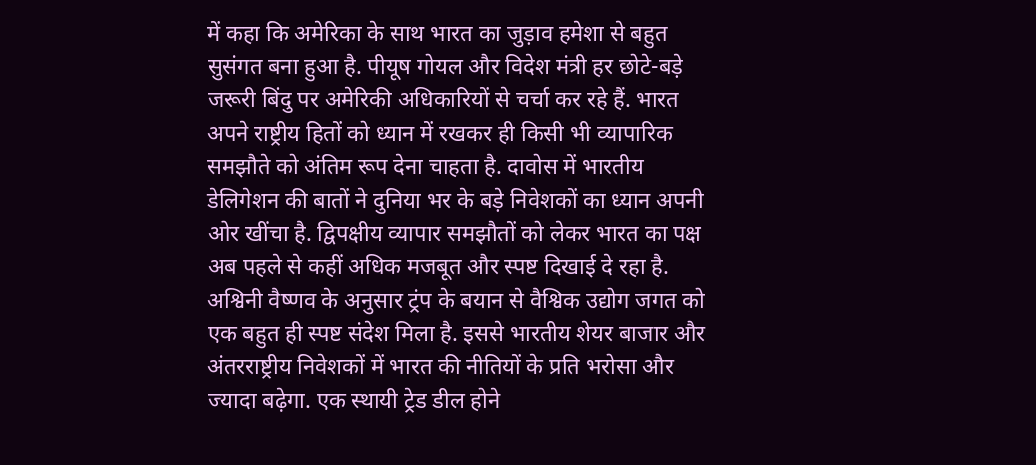में कहा कि अमेरिका के साथ भारत का जुड़ाव हमेशा से बहुत सुसंगत बना हुआ है. पीयूष गोयल और विदेश मंत्री हर छोटे-बड़े जरूरी बिंदु पर अमेरिकी अधिकारियों से चर्चा कर रहे हैं. भारत अपने राष्ट्रीय हितों को ध्यान में रखकर ही किसी भी व्यापारिक समझौते को अंतिम रूप देना चाहता है. दावोस में भारतीय डेलिगेशन की बातों ने दुनिया भर के बड़े निवेशकों का ध्यान अपनी ओर खींचा है. द्विपक्षीय व्यापार समझौतों को लेकर भारत का पक्ष अब पहले से कहीं अधिक मजबूत और स्पष्ट दिखाई दे रहा है.
अश्विनी वैष्णव के अनुसार ट्रंप के बयान से वैश्विक उद्योग जगत को एक बहुत ही स्पष्ट संदेश मिला है. इससे भारतीय शेयर बाजार और अंतरराष्ट्रीय निवेशकों में भारत की नीतियों के प्रति भरोसा और ज्यादा बढ़ेगा. एक स्थायी ट्रेड डील होने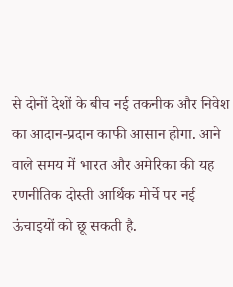से दोनों देशों के बीच नई तकनीक और निवेश का आदान-प्रदान काफी आसान होगा. आने वाले समय में भारत और अमेरिका की यह रणनीतिक दोस्ती आर्थिक मोर्चे पर नई ऊंचाइयों को छू सकती है.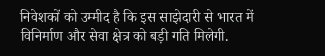निवेशकों को उम्मीद है कि इस साझेदारी से भारत में विनिर्माण और सेवा क्षेत्र को बड़ी गति मिलेगी.